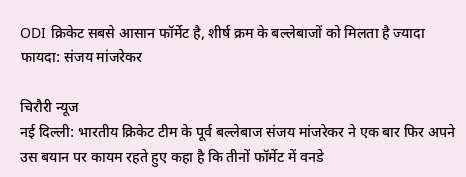ODI क्रिकेट सबसे आसान फॉर्मेट है, शीर्ष क्रम के बल्लेबाजों को मिलता है ज्यादा फायदा: संजय मांजरेकर

चिरौरी न्यूज
नई दिल्ली: भारतीय क्रिकेट टीम के पूर्व बल्लेबाज संजय मांजरेकर ने एक बार फिर अपने उस बयान पर कायम रहते हुए कहा है कि तीनों फॉर्मेट में वनडे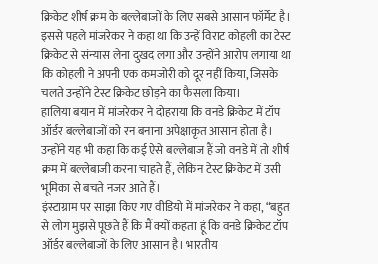क्रिकेट शीर्ष क्रम के बल्लेबाजों के लिए सबसे आसान फॉर्मेट है। इससे पहले मांजरेकर ने कहा था कि उन्हें विराट कोहली का टेस्ट क्रिकेट से संन्यास लेना दुखद लगा और उन्होंने आरोप लगाया था कि कोहली ने अपनी एक कमजोरी को दूर नहीं किया, जिसके चलते उन्होंने टेस्ट क्रिकेट छोड़ने का फैसला किया।
हालिया बयान में मांजरेकर ने दोहराया कि वनडे क्रिकेट में टॉप ऑर्डर बल्लेबाजों को रन बनाना अपेक्षाकृत आसान होता है। उन्होंने यह भी कहा कि कई ऐसे बल्लेबाज हैं जो वनडे में तो शीर्ष क्रम में बल्लेबाजी करना चाहते हैं, लेकिन टेस्ट क्रिकेट में उसी भूमिका से बचते नजर आते हैं।
इंस्टाग्राम पर साझा किए गए वीडियो में मांजरेकर ने कहा, “बहुत से लोग मुझसे पूछते हैं कि मैं क्यों कहता हूं कि वनडे क्रिकेट टॉप ऑर्डर बल्लेबाजों के लिए आसान है। भारतीय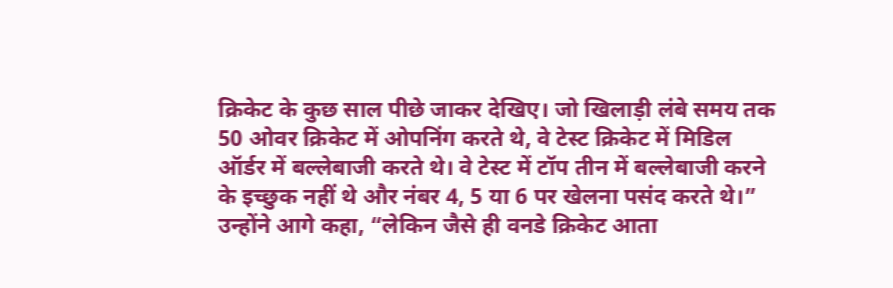क्रिकेट के कुछ साल पीछे जाकर देखिए। जो खिलाड़ी लंबे समय तक 50 ओवर क्रिकेट में ओपनिंग करते थे, वे टेस्ट क्रिकेट में मिडिल ऑर्डर में बल्लेबाजी करते थे। वे टेस्ट में टॉप तीन में बल्लेबाजी करने के इच्छुक नहीं थे और नंबर 4, 5 या 6 पर खेलना पसंद करते थे।”
उन्होंने आगे कहा, “लेकिन जैसे ही वनडे क्रिकेट आता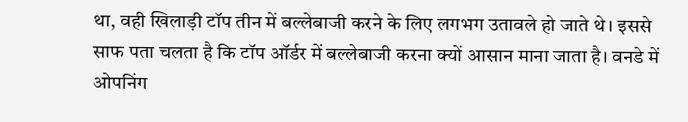था, वही खिलाड़ी टॉप तीन में बल्लेबाजी करने के लिए लगभग उतावले हो जाते थे। इससे साफ पता चलता है कि टॉप ऑर्डर में बल्लेबाजी करना क्यों आसान माना जाता है। वनडे में ओपनिंग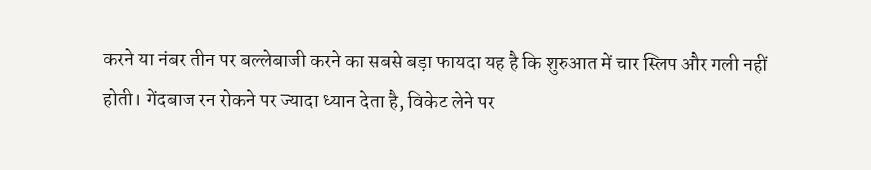करने या नंबर तीन पर बल्लेबाजी करने का सबसे बड़ा फायदा यह है कि शुरुआत में चार स्लिप और गली नहीं होती। गेंदबाज रन रोकने पर ज्यादा ध्यान देता है, विकेट लेने पर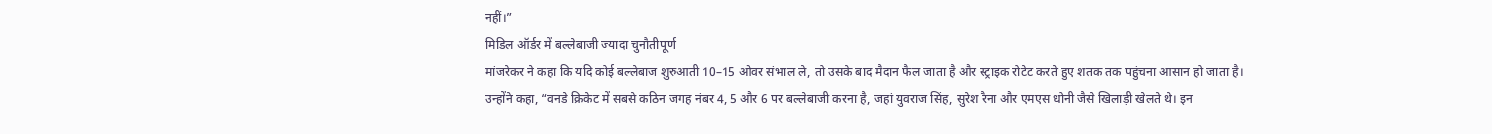नहीं।”
मिडिल ऑर्डर में बल्लेबाजी ज्यादा चुनौतीपूर्ण
मांजरेकर ने कहा कि यदि कोई बल्लेबाज शुरुआती 10–15 ओवर संभाल ले, तो उसके बाद मैदान फैल जाता है और स्ट्राइक रोटेट करते हुए शतक तक पहुंचना आसान हो जाता है।
उन्होंने कहा, “वनडे क्रिकेट में सबसे कठिन जगह नंबर 4, 5 और 6 पर बल्लेबाजी करना है, जहां युवराज सिंह, सुरेश रैना और एमएस धोनी जैसे खिलाड़ी खेलते थे। इन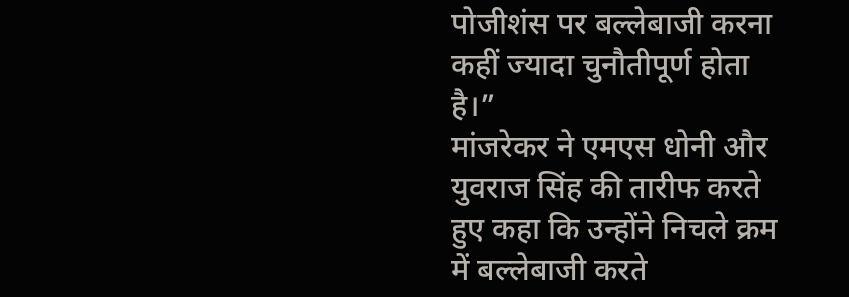पोजीशंस पर बल्लेबाजी करना कहीं ज्यादा चुनौतीपूर्ण होता है।”
मांजरेकर ने एमएस धोनी और युवराज सिंह की तारीफ करते हुए कहा कि उन्होंने निचले क्रम में बल्लेबाजी करते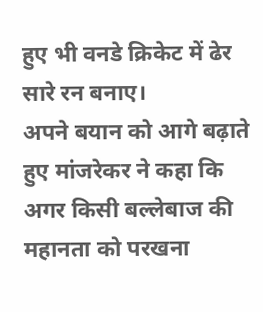हुए भी वनडे क्रिकेट में ढेर सारे रन बनाए।
अपने बयान को आगे बढ़ाते हुए मांजरेकर ने कहा कि अगर किसी बल्लेबाज की महानता को परखना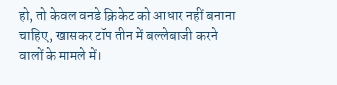हो, तो केवल वनडे क्रिकेट को आधार नहीं बनाना चाहिए, खासकर टॉप तीन में बल्लेबाजी करने वालों के मामले में।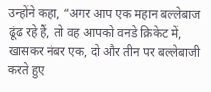उन्होंने कहा, “अगर आप एक महान बल्लेबाज ढूंढ रहे हैं, तो वह आपको वनडे क्रिकेट में, खासकर नंबर एक, दो और तीन पर बल्लेबाजी करते हुए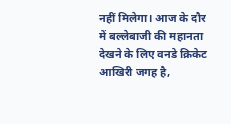नहीं मिलेगा। आज के दौर में बल्लेबाजी की महानता देखने के लिए वनडे क्रिकेट आखिरी जगह है,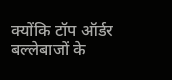क्योंकि टॉप ऑर्डर बल्लेबाजों के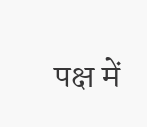पक्ष में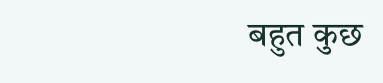बहुत कुछ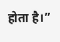होता है।”